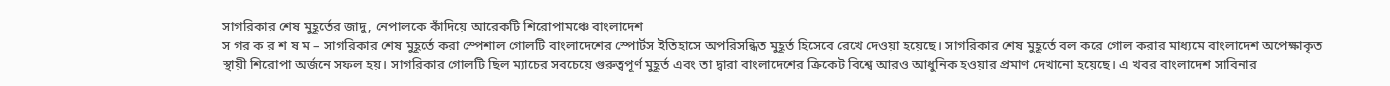সাগরিকার শেষ মুহূর্তের জাদু, নেপালকে কাঁদিয়ে আরেকটি শিরোপামঞ্চে বাংলাদেশ
স গর ক র শ ষ ম – সাগরিকার শেষ মুহূর্তে করা স্পেশাল গোলটি বাংলাদেশের স্পোর্টস ইতিহাসে অপরিসন্ধিত মুহূর্ত হিসেবে রেখে দেওয়া হয়েছে। সাগরিকার শেষ মুহূর্তে বল করে গোল করার মাধ্যমে বাংলাদেশ অপেক্ষাকৃত স্থায়ী শিরোপা অর্জনে সফল হয়। সাগরিকার গোলটি ছিল ম্যাচের সবচেয়ে গুরুত্বপূর্ণ মুহূর্ত এবং তা দ্বারা বাংলাদেশের ক্রিকেট বিশ্বে আরও আধুনিক হওয়ার প্রমাণ দেখানো হয়েছে। এ খবর বাংলাদেশ সাবিনার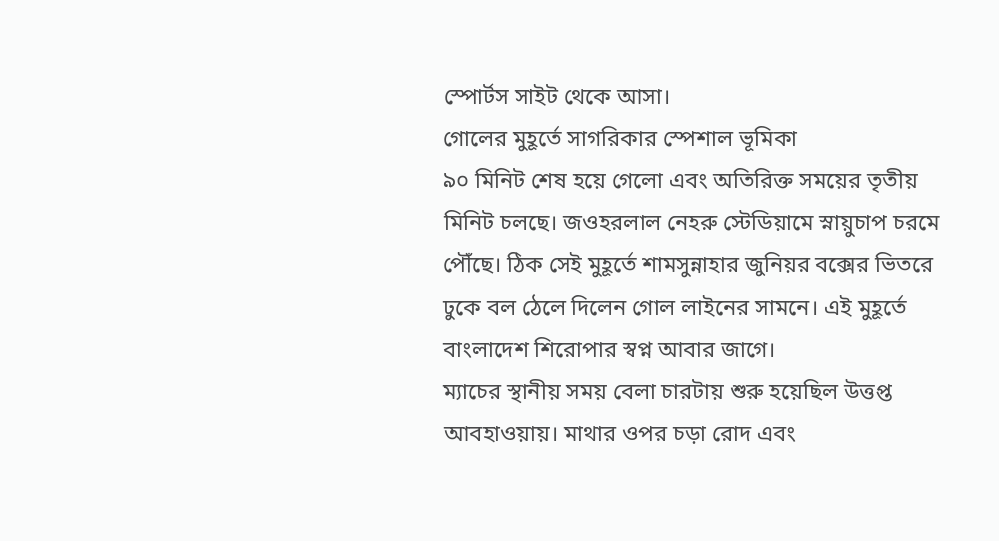স্পোর্টস সাইট থেকে আসা।
গোলের মুহূর্তে সাগরিকার স্পেশাল ভূমিকা
৯০ মিনিট শেষ হয়ে গেলো এবং অতিরিক্ত সময়ের তৃতীয় মিনিট চলছে। জওহরলাল নেহরু স্টেডিয়ামে স্নায়ুচাপ চরমে পৌঁছে। ঠিক সেই মুহূর্তে শামসুন্নাহার জুনিয়র বক্সের ভিতরে ঢুকে বল ঠেলে দিলেন গোল লাইনের সামনে। এই মুহূর্তে বাংলাদেশ শিরোপার স্বপ্ন আবার জাগে।
ম্যাচের স্থানীয় সময় বেলা চারটায় শুরু হয়েছিল উত্তপ্ত আবহাওয়ায়। মাথার ওপর চড়া রোদ এবং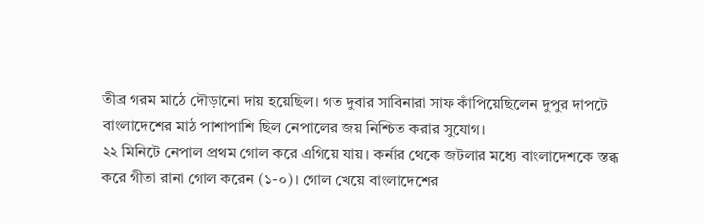তীব্র গরম মাঠে দৌড়ানো দায় হয়েছিল। গত দুবার সাবিনারা সাফ কাঁপিয়েছিলেন দুপুর দাপটে বাংলাদেশের মাঠ পাশাপাশি ছিল নেপালের জয় নিশ্চিত করার সুযোগ।
২২ মিনিটে নেপাল প্রথম গোল করে এগিয়ে যায়। কর্নার থেকে জটলার মধ্যে বাংলাদেশকে স্তব্ধ করে গীতা রানা গোল করেন (১-০)। গোল খেয়ে বাংলাদেশের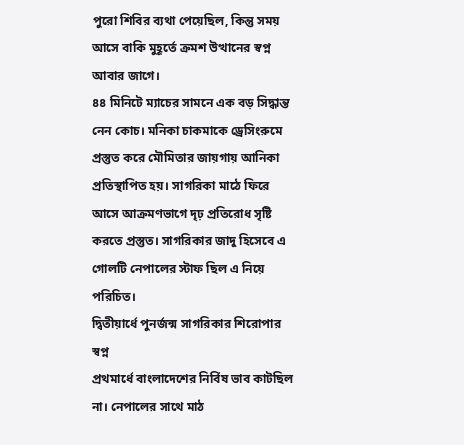পুরো শিবির ব্যথা পেয়েছিল, কিন্তু সময় আসে বাকি মুহূর্তে ক্রমশ উত্থানের স্বপ্ন আবার জাগে।
৪৪ মিনিটে ম্যাচের সামনে এক বড় সিদ্ধান্ত নেন কোচ। মনিকা চাকমাকে ড্রেসিংরুমে প্রস্তুত করে মৌমিতার জায়গায় আনিকা প্রতিস্থাপিত হয়। সাগরিকা মাঠে ফিরে আসে আক্রমণভাগে দৃঢ় প্রতিরোধ সৃষ্টি করতে প্রস্তুত। সাগরিকার জাদু হিসেবে এ গোলটি নেপালের স্টাফ ছিল এ নিয়ে পরিচিত।
দ্বিতীয়ার্ধে পুনর্জন্ম সাগরিকার শিরোপার স্বপ্ন
প্রথমার্ধে বাংলাদেশের নির্বিষ ভাব কাটছিল না। নেপালের সাথে মাঠ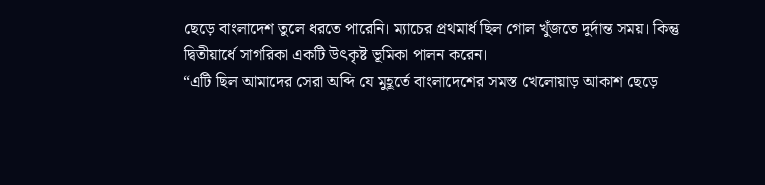ছেড়ে বাংলাদেশ তুলে ধরতে পারেনি। ম্যাচের প্রথমার্ধ ছিল গোল খুঁজতে দুর্দান্ত সময়। কিন্তু দ্বিতীয়ার্ধে সাগরিকা একটি উৎকৃষ্ট ভূমিকা পালন করেন।
“এটি ছিল আমাদের সেরা অব্দি যে মুহূর্তে বাংলাদেশের সমস্ত খেলোয়াড় আকাশ ছেড়ে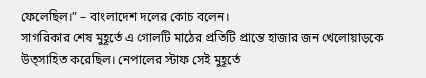ফেলেছিল।” – বাংলাদেশ দলের কোচ বলেন।
সাগরিকার শেষ মুহূর্তে এ গোলটি মাঠের প্রতিটি প্রান্তে হাজার জন খেলোয়াড়কে উত্সাহিত করেছিল। নেপালের স্টাফ সেই মুহূর্তে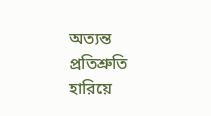অত্যন্ত প্রতিশ্রুতি হারিয়ে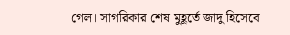গেল। সাগরিকার শেষ মুহূর্তে জাদু হিসেবে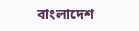বাংলাদেশ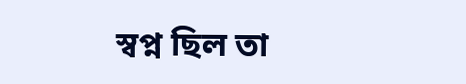স্বপ্ন ছিল তা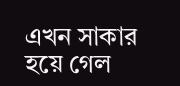এখন সাকার হয়ে গেল